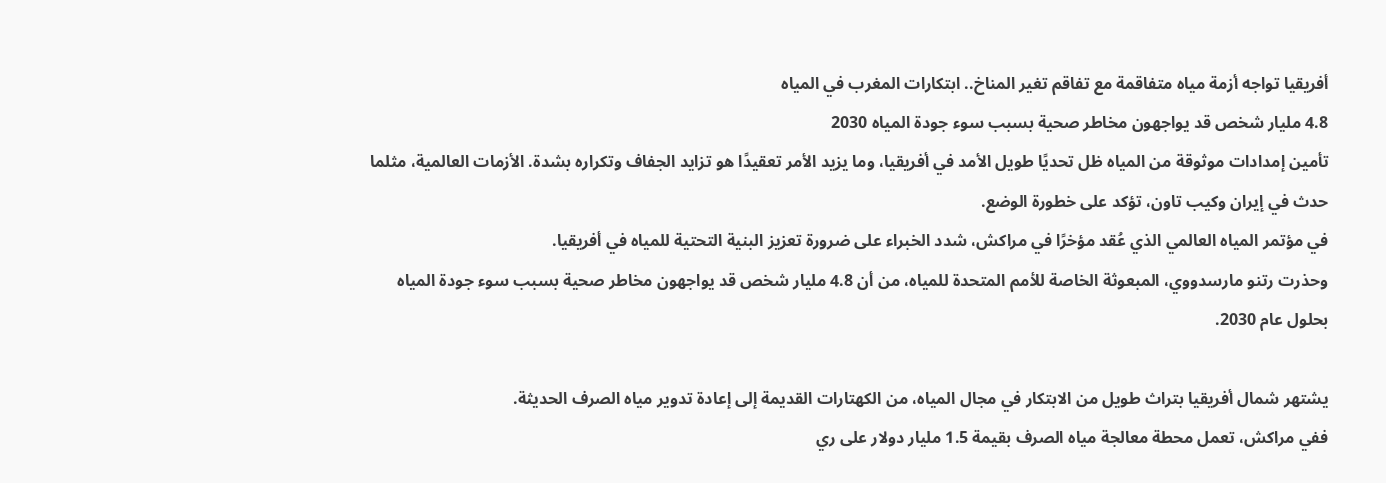أفريقيا تواجه أزمة مياه متفاقمة مع تفاقم تغير المناخ.. ابتكارات المغرب في المياه
4.8 مليار شخص قد يواجهون مخاطر صحية بسبب سوء جودة المياه 2030
تأمين إمدادات موثوقة من المياه ظل تحديًا طويل الأمد في أفريقيا، وما يزيد الأمر تعقيدًا هو تزايد الجفاف وتكراره بشدة. الأزمات العالمية، مثلما حدث في إيران وكيب تاون، تؤكد على خطورة الوضع.
في مؤتمر المياه العالمي الذي عُقد مؤخرًا في مراكش، شدد الخبراء على ضرورة تعزيز البنية التحتية للمياه في أفريقيا.
وحذرت رتنو مارسدووي، المبعوثة الخاصة للأمم المتحدة للمياه، من أن 4.8 مليار شخص قد يواجهون مخاطر صحية بسبب سوء جودة المياه بحلول عام 2030.

يشتهر شمال أفريقيا بتراث طويل من الابتكار في مجال المياه، من الكهتارات القديمة إلى إعادة تدوير مياه الصرف الحديثة.
ففي مراكش، تعمل محطة معالجة مياه الصرف بقيمة 1.5 مليار دولار على ري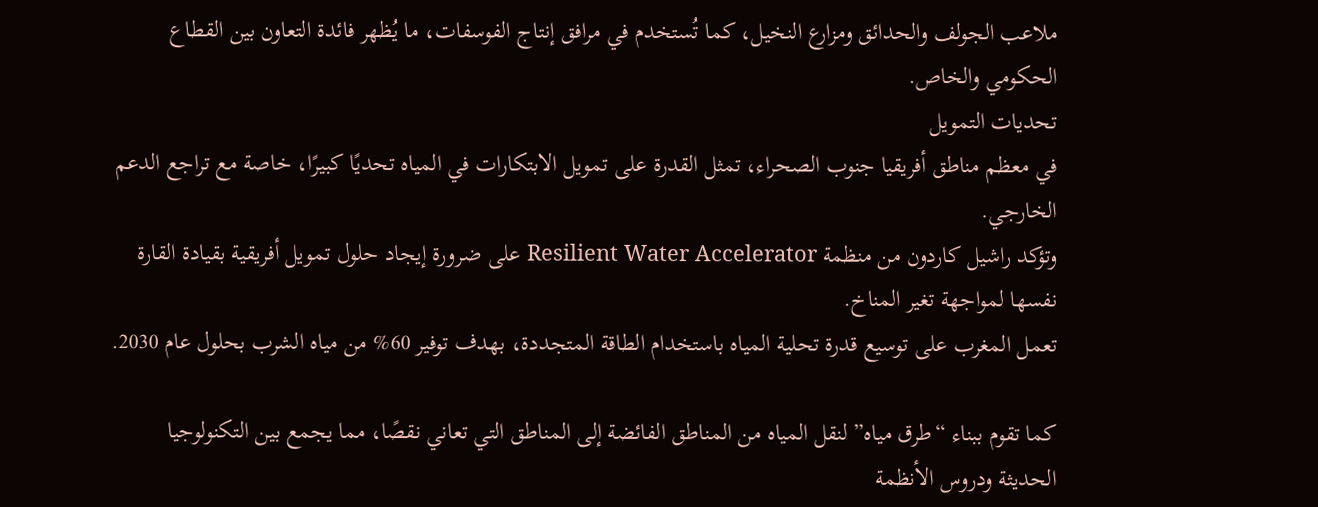ملاعب الجولف والحدائق ومزارع النخيل، كما تُستخدم في مرافق إنتاج الفوسفات، ما يُظهر فائدة التعاون بين القطاع الحكومي والخاص.
تحديات التمويل
في معظم مناطق أفريقيا جنوب الصحراء، تمثل القدرة على تمويل الابتكارات في المياه تحديًا كبيرًا، خاصة مع تراجع الدعم الخارجي.
وتؤكد راشيل كاردون من منظمة Resilient Water Accelerator على ضرورة إيجاد حلول تمويل أفريقية بقيادة القارة نفسها لمواجهة تغير المناخ.
تعمل المغرب على توسيع قدرة تحلية المياه باستخدام الطاقة المتجددة، بهدف توفير 60% من مياه الشرب بحلول عام 2030.

كما تقوم ببناء “طرق مياه” لنقل المياه من المناطق الفائضة إلى المناطق التي تعاني نقصًا، مما يجمع بين التكنولوجيا الحديثة ودروس الأنظمة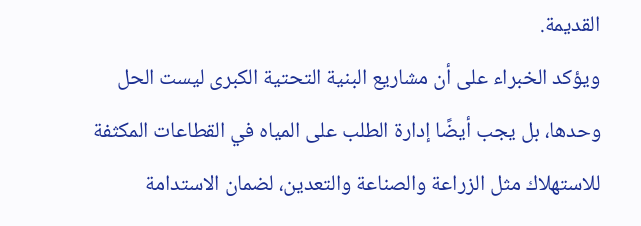القديمة.
ويؤكد الخبراء على أن مشاريع البنية التحتية الكبرى ليست الحل وحدها، بل يجب أيضًا إدارة الطلب على المياه في القطاعات المكثفة للاستهلاك مثل الزراعة والصناعة والتعدين، لضمان الاستدامة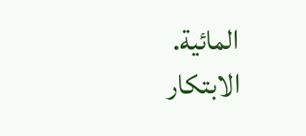المائية.
الابتكار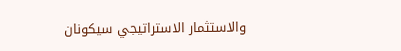والاستثمار الاستراتيجي سيكونان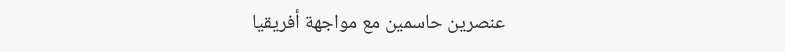عنصرين حاسمين مع مواجهة أفريقيا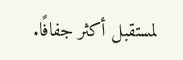لمستقبل أكثر جفافًا.